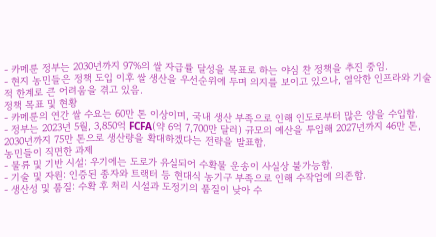- 카메룬 정부는 2030년까지 97%의 쌀 자급률 달성을 목표로 하는 야심 찬 정책을 추진 중임.
- 현지 농민들은 정책 도입 이후 쌀 생산을 우선순위에 두며 의지를 보이고 있으나, 열악한 인프라와 기술적 한계로 큰 어려움을 겪고 있음.
정책 목표 및 현황
- 카메룬의 연간 쌀 수요는 60만 톤 이상이며, 국내 생산 부족으로 인해 인도로부터 많은 양을 수입함.
- 정부는 2023년 5월, 3,850억 FCFA(약 6억 7,700만 달러) 규모의 예산을 투입해 2027년까지 46만 톤, 2030년까지 75만 톤으로 생산량을 확대하겠다는 전략을 발표함.
농민들이 직면한 과제
- 물류 및 기반 시설: 우기에는 도로가 유실되어 수확물 운송이 사실상 불가능함.
- 기술 및 자원: 인증된 종자와 트랙터 등 현대식 농기구 부족으로 인해 수작업에 의존함.
- 생산성 및 품질: 수확 후 처리 시설과 도정기의 품질이 낮아 수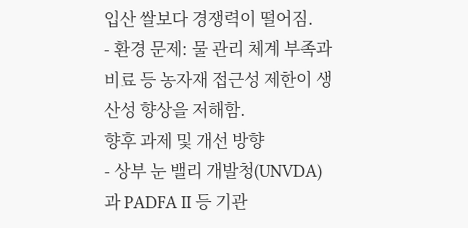입산 쌀보다 경쟁력이 떨어짐.
- 환경 문제: 물 관리 체계 부족과 비료 등 농자재 접근성 제한이 생산성 향상을 저해함.
향후 과제 및 개선 방향
- 상부 눈 밸리 개발청(UNVDA)과 PADFA II 등 기관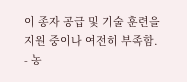이 종자 공급 및 기술 훈련을 지원 중이나 여전히 부족함.
- 농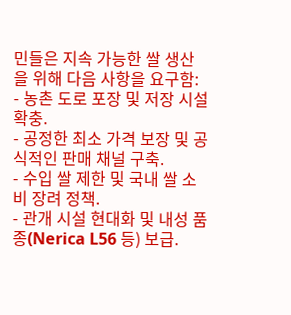민들은 지속 가능한 쌀 생산을 위해 다음 사항을 요구함:
- 농촌 도로 포장 및 저장 시설 확충.
- 공정한 최소 가격 보장 및 공식적인 판매 채널 구축.
- 수입 쌀 제한 및 국내 쌀 소비 장려 정책.
- 관개 시설 현대화 및 내성 품종(Nerica L56 등) 보급.